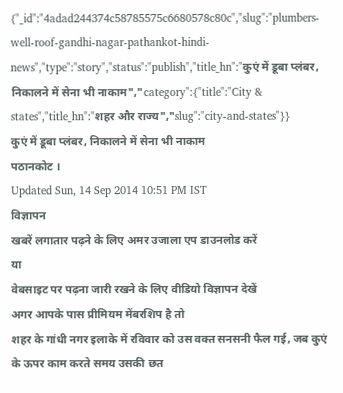{"_id":"4adad244374c58785575c6680578c80c","slug":"plumbers-well-roof-gandhi-nagar-pathankot-hindi-news","type":"story","status":"publish","title_hn":"कुएं में डूबा प्लंबर, निकालने में सेना भी नाकाम","category":{"title":"City & states","title_hn":"शहर और राज्य","slug":"city-and-states"}}
कुएं में डूबा प्लंबर, निकालने में सेना भी नाकाम
पठानकोट ।
Updated Sun, 14 Sep 2014 10:51 PM IST
विज्ञापन
खबरें लगातार पढ़ने के लिए अमर उजाला एप डाउनलोड करें
या
वेबसाइट पर पढ़ना जारी रखने के लिए वीडियो विज्ञापन देखें
अगर आपके पास प्रीमियम मेंबरशिप है तो
शहर के गांधी नगर इलाके में रविवार को उस वक्त सनसनी फैल गई, जब कुएं के ऊपर काम करते समय उसकी छत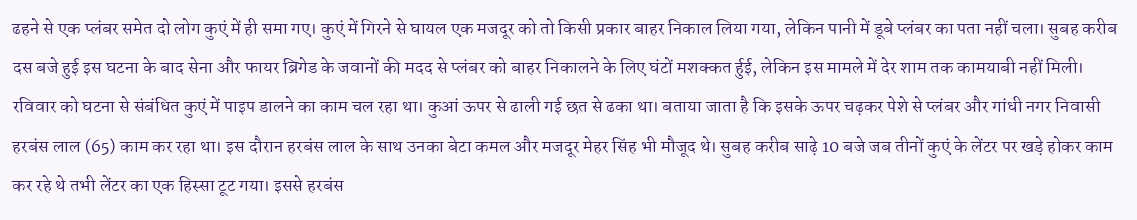ढहने से एक प्लंबर समेत दो लोग कुएं में ही समा गए। कुएं में गिरने से घायल एक मजदूर को तो किसी प्रकार बाहर निकाल लिया गया, लेकिन पानी में डूबे प्लंबर का पता नहीं चला। सुबह करीब दस बजे हुई इस घटना के बाद सेना और फायर ब्रिगेड के जवानों की मदद से प्लंबर को बाहर निकालने के लिए घंटों मशक्कत र्हुई, लेकिन इस मामले में देर शाम तक कामयाबी नहीं मिली।
रविवार को घटना से संबंधित कुएं में पाइप डालने का काम चल रहा था। कुआं ऊपर से ढाली गई छत से ढका था। बताया जाता है कि इसके ऊपर चढ़कर पेशे से प्लंबर और गांधी नगर निवासी हरबंस लाल (65) काम कर रहा था। इस दौरान हरबंस लाल के साथ उनका बेटा कमल और मजदूर मेहर सिंह भी मौजूद थे। सुबह करीब साढ़े 10 बजे जब तीनों कुएं के लेंटर पर खड़े होकर काम कर रहे थे तभी लेंटर का एक हिस्सा टूट गया। इससे हरबंस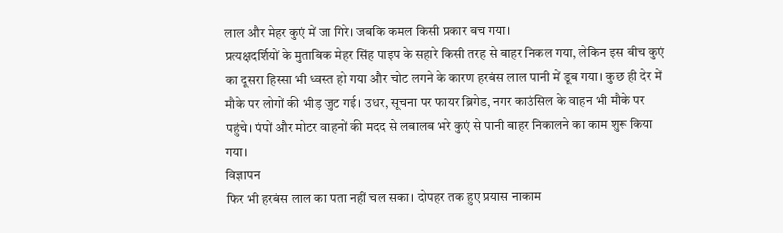लाल और मेहर कुएं में जा गिरे। जबकि कमल किसी प्रकार बच गया।
प्रत्यक्षदर्शियों के मुताबिक मेहर सिंह पाइप के सहारे किसी तरह से बाहर निकल गया, लेकिन इस बीच कुएं का दूसरा हिस्सा भी ध्वस्त हो गया और चोट लगने के कारण हरबंस लाल पानी में डूब गया। कुछ ही देर में मौके पर लोगों की भीड़ जुट गई। उधर, सूचना पर फायर ब्रिगेड, नगर काउंसिल के वाहन भी मौके पर पहुंचे। पंपों और मोटर वाहनों की मदद से लबालब भरे कुएं से पानी बाहर निकालने का काम शुरू किया गया।
विज्ञापन
फिर भी हरबंस लाल का पता नहीं चल सका। दोपहर तक हुए प्रयास नाकाम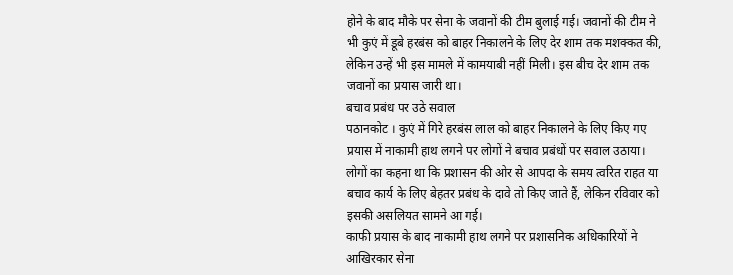होने के बाद मौके पर सेना के जवानों की टीम बुलाई गई। जवानों की टीम ने भी कुएं में डूबे हरबंस को बाहर निकालने के लिए देर शाम तक मशक्कत की, लेकिन उन्हें भी इस मामले में कामयाबी नहीं मिली। इस बीच देर शाम तक जवानों का प्रयास जारी था।
बचाव प्रबंध पर उठे सवाल
पठानकोट । कुएं में गिरे हरबंस लाल को बाहर निकालने के लिए किए गए प्रयास में नाकामी हाथ लगने पर लोगों ने बचाव प्रबंधों पर सवाल उठाया। लोगों का कहना था कि प्रशासन की ओर से आपदा के समय त्वरित राहत या बचाव कार्य के लिए बेहतर प्रबंध के दावे तो किए जाते हैं, लेकिन रविवार को इसकी असलियत सामने आ गई।
काफी प्रयास के बाद नाकामी हाथ लगने पर प्रशासनिक अधिकारियों ने आखिरकार सेना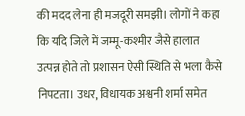की मदद लेना ही मजदूरी समझी। लोगों ने कहा कि यदि जिले में जम्मू-कश्मीर जैसे हालात उत्पन्न होते तो प्रशासन ऐसी स्थिति से भला कैसे निपटता। उधर, विधायक अश्वनी शर्मा समेत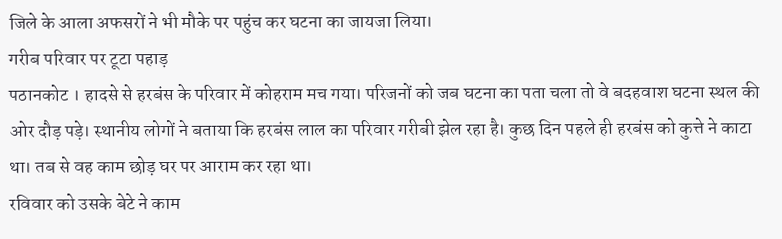जिले के आला अफसरों ने भी मौके पर पहुंच कर घटना का जायजा लिया।
गरीब परिवार पर टूटा पहाड़
पठानकोट । हादसे से हरबंस के परिवार में कोहराम मच गया। परिजनों को जब घटना का पता चला तो वे बदहवाश घटना स्थल की ओर दौड़ पड़े। स्थानीय लोगों ने बताया कि हरबंस लाल का परिवार गरीबी झेल रहा है। कुछ दिन पहले ही हरबंस को कुत्ते ने काटा था। तब से वह काम छोड़ घर पर आराम कर रहा था।
रविवार को उसके बेटे ने काम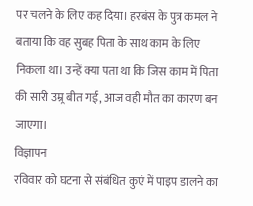पर चलने के लिए कह दिया। हरबंस के पुत्र कमल ने बताया कि वह सुबह पिता के साथ काम के लिए निकला था। उन्हें क्या पता था कि जिस काम में पिता की सारी उम्र्र बीत गई, आज वही मौत का कारण बन जाएगा।
विज्ञापन
रविवार को घटना से संबंधित कुएं में पाइप डालने का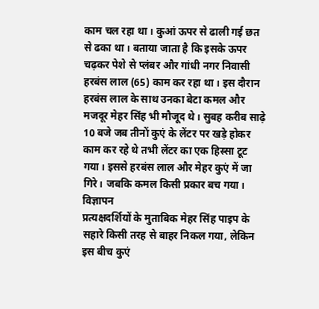काम चल रहा था। कुआं ऊपर से ढाली गई छत से ढका था। बताया जाता है कि इसके ऊपर चढ़कर पेशे से प्लंबर और गांधी नगर निवासी हरबंस लाल (65) काम कर रहा था। इस दौरान हरबंस लाल के साथ उनका बेटा कमल और मजदूर मेहर सिंह भी मौजूद थे। सुबह करीब साढ़े 10 बजे जब तीनों कुएं के लेंटर पर खड़े होकर काम कर रहे थे तभी लेंटर का एक हिस्सा टूट गया। इससे हरबंस लाल और मेहर कुएं में जा गिरे। जबकि कमल किसी प्रकार बच गया।
विज्ञापन
प्रत्यक्षदर्शियों के मुताबिक मेहर सिंह पाइप के सहारे किसी तरह से बाहर निकल गया, लेकिन इस बीच कुएं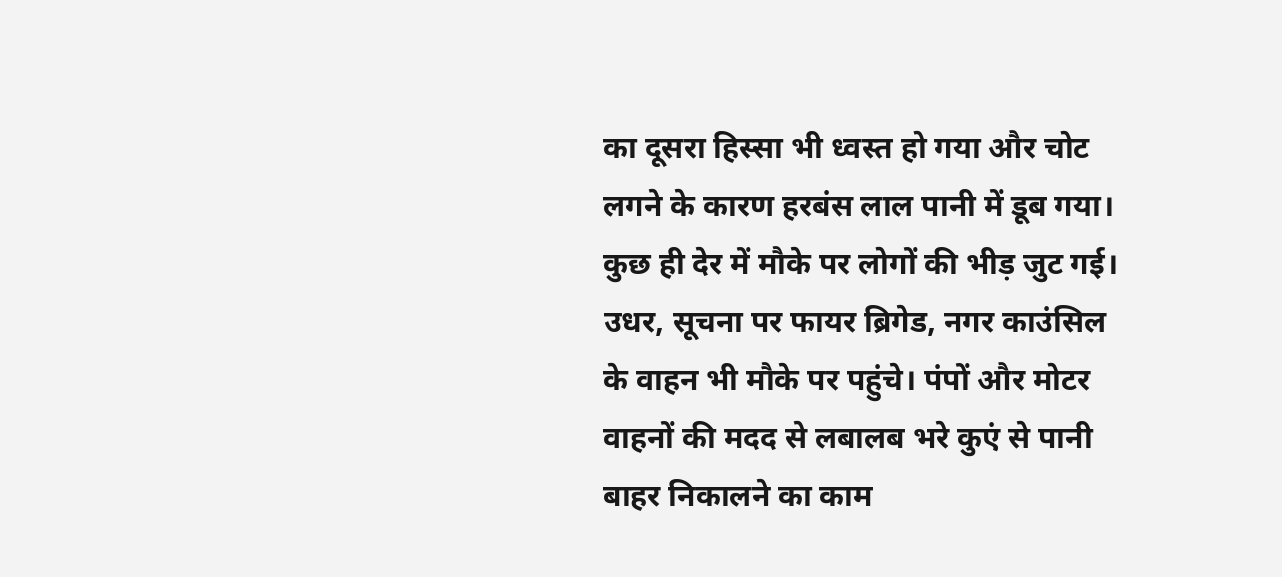का दूसरा हिस्सा भी ध्वस्त हो गया और चोट लगने के कारण हरबंस लाल पानी में डूब गया। कुछ ही देर में मौके पर लोगों की भीड़ जुट गई। उधर, सूचना पर फायर ब्रिगेड, नगर काउंसिल के वाहन भी मौके पर पहुंचे। पंपों और मोटर वाहनों की मदद से लबालब भरे कुएं से पानी बाहर निकालने का काम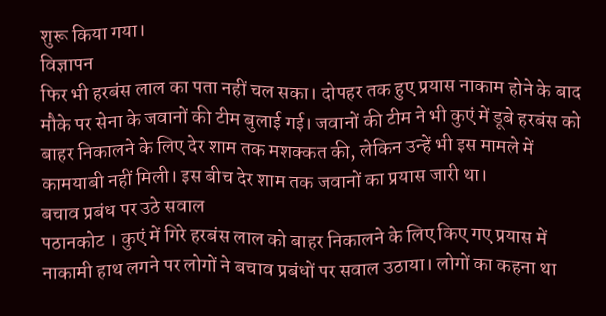शुरू किया गया।
विज्ञापन
फिर भी हरबंस लाल का पता नहीं चल सका। दोपहर तक हुए प्रयास नाकाम होने के बाद मौके पर सेना के जवानों की टीम बुलाई गई। जवानों की टीम ने भी कुएं में डूबे हरबंस को बाहर निकालने के लिए देर शाम तक मशक्कत की, लेकिन उन्हें भी इस मामले में कामयाबी नहीं मिली। इस बीच देर शाम तक जवानों का प्रयास जारी था।
बचाव प्रबंध पर उठे सवाल
पठानकोट । कुएं में गिरे हरबंस लाल को बाहर निकालने के लिए किए गए प्रयास में नाकामी हाथ लगने पर लोगों ने बचाव प्रबंधों पर सवाल उठाया। लोगों का कहना था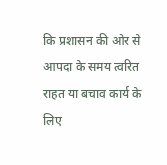कि प्रशासन की ओर से आपदा के समय त्वरित राहत या बचाव कार्य के लिए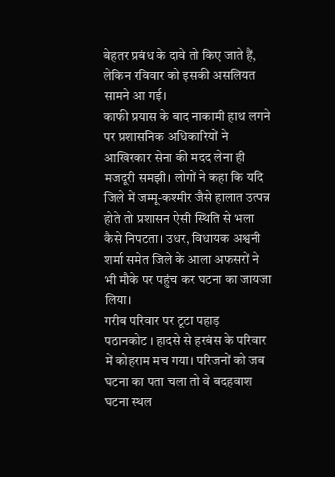बेहतर प्रबंध के दावे तो किए जाते हैं, लेकिन रविवार को इसकी असलियत सामने आ गई।
काफी प्रयास के बाद नाकामी हाथ लगने पर प्रशासनिक अधिकारियों ने आखिरकार सेना की मदद लेना ही मजदूरी समझी। लोगों ने कहा कि यदि जिले में जम्मू-कश्मीर जैसे हालात उत्पन्न होते तो प्रशासन ऐसी स्थिति से भला कैसे निपटता। उधर, विधायक अश्वनी शर्मा समेत जिले के आला अफसरों ने भी मौके पर पहुंच कर घटना का जायजा लिया।
गरीब परिवार पर टूटा पहाड़
पठानकोट । हादसे से हरबंस के परिवार में कोहराम मच गया। परिजनों को जब घटना का पता चला तो वे बदहवाश घटना स्थल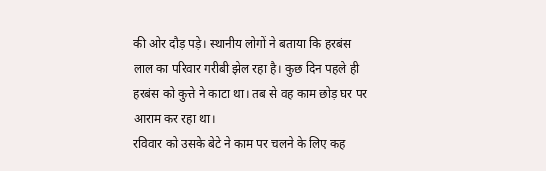की ओर दौड़ पड़े। स्थानीय लोगों ने बताया कि हरबंस लाल का परिवार गरीबी झेल रहा है। कुछ दिन पहले ही हरबंस को कुत्ते ने काटा था। तब से वह काम छोड़ घर पर आराम कर रहा था।
रविवार को उसके बेटे ने काम पर चलने के लिए कह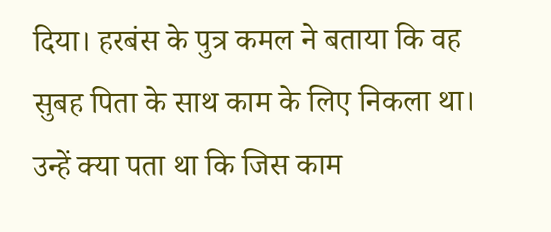दिया। हरबंस के पुत्र कमल ने बताया कि वह सुबह पिता के साथ काम के लिए निकला था। उन्हें क्या पता था कि जिस काम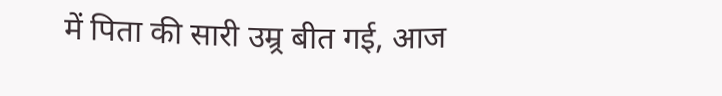में पिता की सारी उम्र्र बीत गई, आज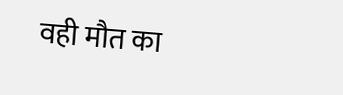वही मौत का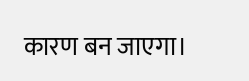कारण बन जाएगा।